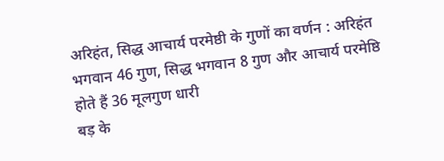अरिहंत, सिद्ध आचार्य परमेष्ठी के गुणों का वर्णन : अरिहंत भगवान 46 गुण, सिद्ध भगवान 8 गुण और आचार्य परमेष्ठि होते हैं 36 मूलगुण धारी
बड़ के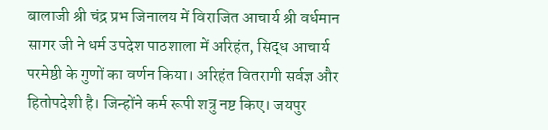बालाजी श्री चंद्र प्रभ जिनालय में विराजित आचार्य श्री वर्धमान सागर जी ने धर्म उपदेश पाठशाला में अरिहंत, सिद्ध आचार्य परमेष्ठी के गुणों का वर्णन किया। अरिहंत वितरागी सर्वज्ञ और हितोपदेशी है। जिन्होंने कर्म रूपी शत्रु नष्ट किए। जयपुर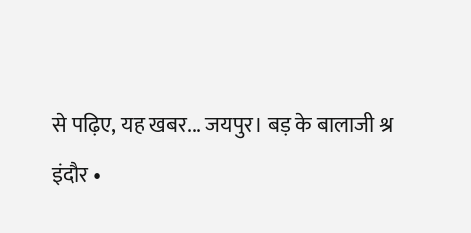से पढ़िए, यह खबर... जयपुर। बड़ के बालाजी श्र
इंदौर •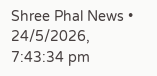Shree Phal News • 24/5/2026, 7:43:34 pm